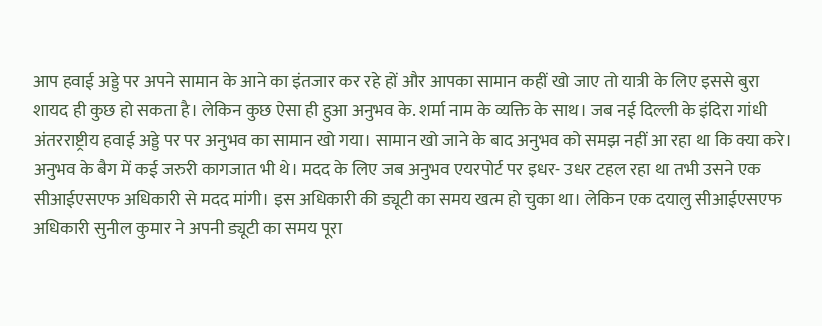आप हवाई अड्डे पर अपने सामान के आने का इंतजार कर रहे हों और आपका सामान कहीं खो जाए तो यात्री के लिए इससे बुरा शायद ही कुछ हो सकता है। लेकिन कुछ ऐसा ही हुआ अनुभव के. शर्मा नाम के व्यक्ति के साथ। जब नई दिल्ली के इंदिरा गांधी अंतरराष्ट्रीय हवाई अड्डे पर पर अनुभव का सामान खो गया। सामान खो जाने के बाद अनुभव को समझ नहीं आ रहा था कि क्या करे। अनुभव के बैग में कई जरुरी कागजात भी थे। मदद के लिए जब अनुभव एयरपोर्ट पर इधर- उधर टहल रहा था तभी उसने एक सीआईएसएफ अधिकारी से मदद मांगी। इस अधिकारी की ड्यूटी का समय खत्म हो चुका था। लेकिन एक दयालु सीआईएसएफ अधिकारी सुनील कुमार ने अपनी ड्यूटी का समय पूरा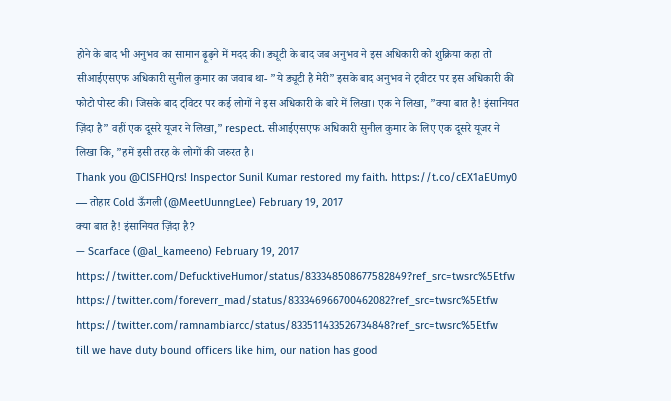होने के बाद भी अनुभव का सामान ढ़ूढ़ने में मदद की। ड्यूटी के बाद जब अनुभव ने इस अधिकारी को शुक्रिया कहा तो सीआईएसएफ अधिकारी सुनील कुमार का जवाब था- ”ये ड्यूटी है मेरी” इसके बाद अनुभव ने ट्वीटर पर इस अधिकारी की फोटो पोस्ट की। जिसके बाद ट्विटर पर कई लोगों ने इस अधिकारी के बारे में लिखा। एक ने लिखा, ”क्या बात है! इंसानियत ज़िंदा है” वहीं एक दूसरे यूजर ने लिखा,” respect. सीआईएसएफ अधिकारी सुनील कुमार के लिए एक दूसरे यूजर ने लिखा कि, ”हमें इसी तरह के लोगों की जरुरत है।
Thank you @CISFHQrs! Inspector Sunil Kumar restored my faith. https://t.co/cEX1aEUmy0
— तोहार Cold ऊँगली (@MeetUunngLee) February 19, 2017
क्या बात है! इंसानियत ज़िंदा है?
— Scarface (@al_kameeno) February 19, 2017
https://twitter.com/DefucktiveHumor/status/833348508677582849?ref_src=twsrc%5Etfw
https://twitter.com/foreverr_mad/status/833346966700462082?ref_src=twsrc%5Etfw
https://twitter.com/ramnambiarcc/status/833511433526734848?ref_src=twsrc%5Etfw
till we have duty bound officers like him, our nation has good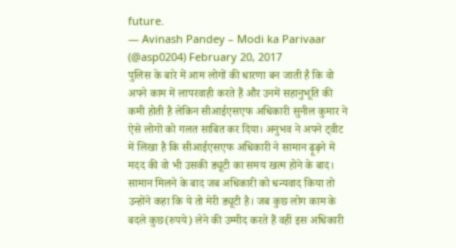future.
— Avinash Pandey – Modi ka Parivaar (@asp0204) February 20, 2017
पुलिस के बारे में आम लोगों की धारणा बन जाती है कि वो अपने काम में लापरवाही करते हैं और उनमें सहानुभूति की कमी होती है लेकिन सीआईएसएफ अधिकारी सुनील कुमार ने ऐसे लोगों को गलत साबित कर दिया। अनुभव ने अपने ट्वीट में लिखा है कि सीआईएसएफ अधिकारी ने सामान ढ़ूढ़ने में मदद की वो भी उसकी ड्यूटी का समय खत्म होने के बाद। सामान मिलने के बाद जब अधिकारी को धन्यवाद किया तो उन्होंने कहा कि ये तो मेरी ड्यूटी है। जब कुछ लोग काम के बदले कुछ(रुपये) लेने की उम्मीद करते हैं वहीं इस अधिकारी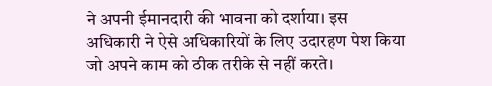ने अपनी ईमानदारी की भावना को दर्शाया। इस अधिकारी ने ऐसे अधिकारियों के लिए उदारहण पेश किया जो अपने काम को ठीक तरीके से नहीं करते।